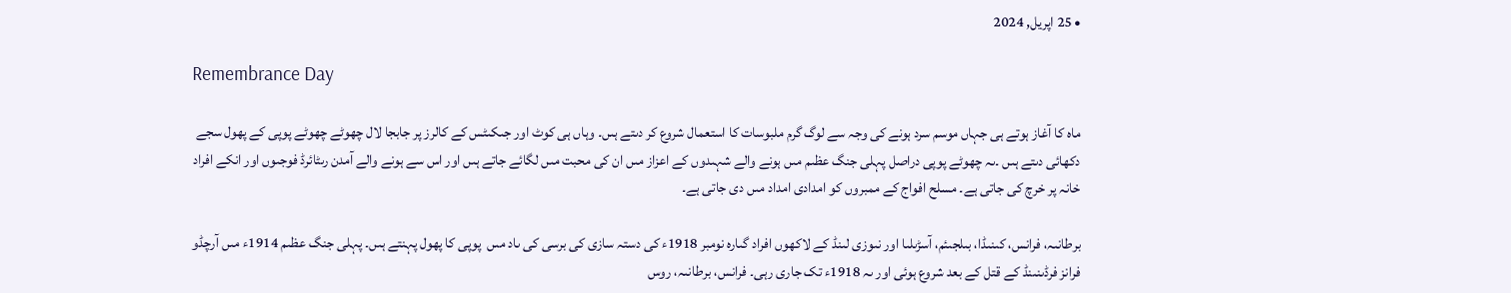• 25 اپریل, 2024

Remembrance Day

ماہ کا آغاز ہوتے ہى جہاں موسم سرد ہونے کى وجہ سے لوگ گرم ملبوسات کا استعمال شروع کر دىتے ہىں۔ وہاں ہى کوٹ اور جىکىٹس کے کالرز پر جابجا لال چھوٹے چھوٹے پوپى کے پھول سجے دکھائى دىتے ہىں ۔ىہ چھوٹے پوپى دراصل پہلى جنگ عظىم مىں ہونے والے شہىدوں کے اعزاز مىں ان کى محبت مىں لگائے جاتے ہىں اور اس سے ہونے والے آمدن رىٹائرڈ فوجىوں اور انکے افراد خانہ پر خرچ کى جاتى ہے۔ مسلح افواج کے ممبروں کو امدادى امداد مىں دى جاتى ہے۔

برطانىہ، فرانس، کىنىڈا، بىلجىئم، آسڑىلىا اور نىوزى لىنڈ کے لاکھوں افراد گىارہ نومبر 1918ء کى دستہ سازى کى برسى کى ىاد مىں  پوپى کا پھول پہنتے ہىں۔ پہلى جنگ عظىم 1914ء مىں آرچڈو فرانز فرڈىنىنڈ کے قتل کے بعد شروع ہوئى اور ىہ 1918ء تک جارى رہى۔ فرانس، برطانىہ، روس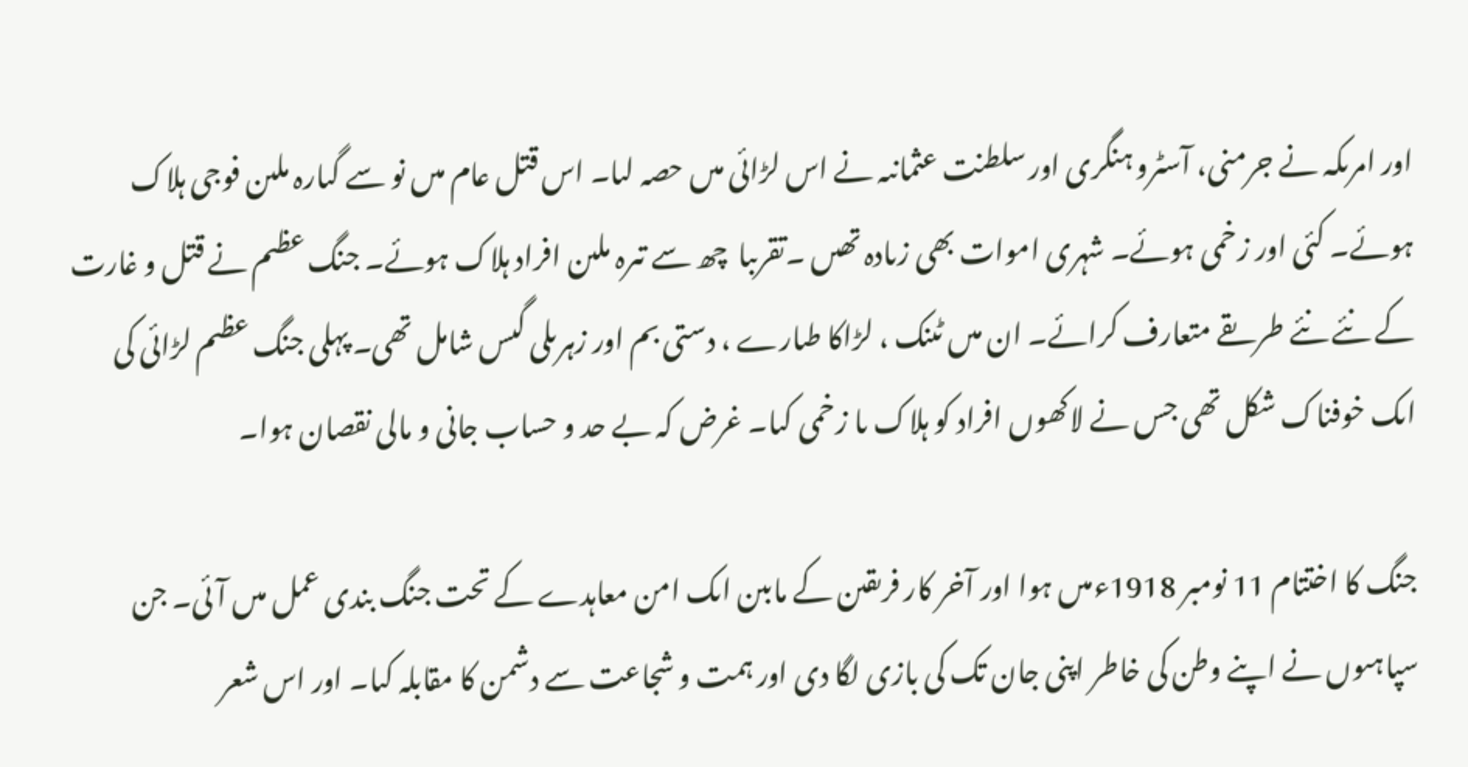اور امرىکہ نے جرمنى، آسٹرو ہنگرى اور سلطنت عثمانىہ نے اس لڑائى مىں حصہ لىا۔ اس قتل عام مىں نو سے گىارہ ملىن فوجى ہلاک ہوئے۔ کئى اور زخمى ہوئے۔ شہرى اموات بھى زىادہ تھىں ۔تقرىبا  چھ سے تىرہ ملىن افراد ہلاک ہوئے۔ جنگ عظىم نے قتل و غارت کے نئے نئے طرىقے متعارف کرائے۔ ان مىں ٹىنک ، لڑاکا طىارے ، دستى بم اور زہرىلى گىس شامل تھى۔ پہلى جنگ عظىم لڑائى کى اىک خوفناک شکل تھى جس نے لاکھوں افراد کو ہلاک ىا زخمى کىا۔ غرض کہ بے حد و حساب جانى و مالى نقصان ہوا۔

جنگ کا اختتام 11 نومبر 1918ءمىں ہوا اور آخر کار فرىقىن کے مابىن اىک امن معاہدے کے تحت جنگ بندى عمل مىں آئى۔ جن سپاہىوں نے اپنے وطن کى خاطر اپنى جان تک کى بازى لگا دى اور ہمت و شجاعت سے دشمن کا مقابلہ کىا۔ اور اس شعر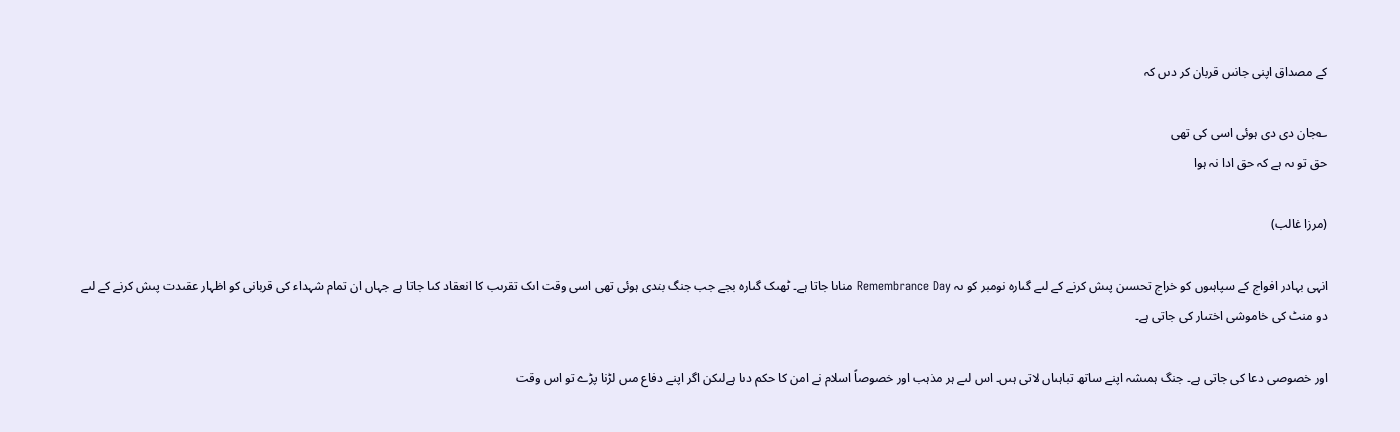کے مصداق اپنى جانىں قربان کر دىں کہ

؎جان دى دى ہوئى اسى کى تھى
حق تو ىہ ہے کہ حق ادا نہ ہوا

(مرزا غالب)

انہى بہادر افواج کے سپاہىوں کو خراج تحسىن پىش کرنے کے لىے گىارہ نومبر کو ىہ Remembrance Day مناىا جاتا ہے۔ ٹھىک گىارہ بجے جب جنگ بندى ہوئى تھى اسى وقت اىک تقرىب کا انعقاد کىا جاتا ہے جہاں ان تمام شہداء کى قربانى کو اظہار عقىدت پىش کرنے کے لىے دو منٹ کى خاموشى اختىار کى جاتى ہے۔

اور خصوصى دعا کى جاتى ہے۔ جنگ ہمىشہ اپنے ساتھ تباہىاں لاتى ہىں۔ اس لىے ہر مذہب اور خصوصاً اسلام نے امن کا حکم دىا ہےلىکن اگر اپنے دفاع مىں لڑنا پڑے تو اس وقت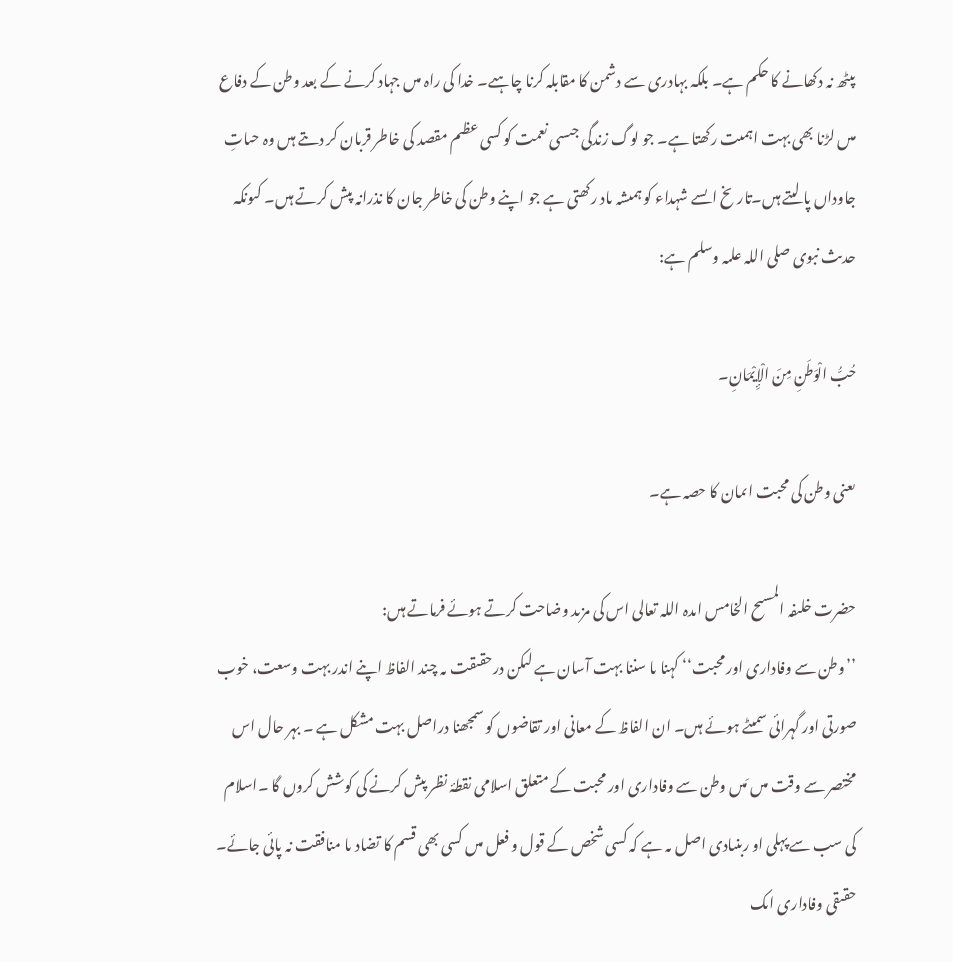پىٹھ نہ دکھانے کا حکم ہے۔ بلکہ بہادرى سے دشمن کا مقابلہ کرنا چاہىے۔ خدا کى راہ مىں جہاد کرنے کے بعد وطن کے دفاع مىں لڑنا بھى بہت اہمىت رکھتا ہے۔ جو لوگ زندگى جىسى نعمت کو کسى عظىم مقصد کى خاطر قربان کر دىتے ہىں وہ حىاتِ جاوداں پا لىتے ہىں۔تارىخ اىسے شہداء کو ہمىشہ ىاد رکھتى ہے جو اپنے وطن کى خاطر جان کا نذرانہ پىش کرتے ہىں۔ کىونکہ حدىث نبوى صلى اللہ علىہ وسلم ہے:

حُبُّ الْوَطَنِ مِنَ الْإِيْمَانِ۔

ىعنى وطن کى محبت اىمان کا حصہ ہے۔

حضرت خلىفہ المسىح الخامس اىدہ اللہ تعالى اس کى مزىد وضاحت کرتے ہوئے فرماتے ہىں:
’’وطن سے وفادارى اور محبت‘‘ کہنا ىا سننا بہت آسان ہے لىکن درحقىقت ىہ چند الفاظ اپنے اندر بہت وسعت، خوب صورتى اور گہرائى سمىٹے ہوئے ہىں۔ ان الفاظ کے معانى اور تقاضوں کو سمجھنا دراصل بہت مشکل ہے ۔ بہر حال اس مختصر سے وقت مىں مَىں وطن سے وفادارى اور محبت کے متعلق اسلامى نقطۂ نظر پىش کرنے کى کوشش کروں گا ۔اسلام کى سب سے پہلى او ربنىادى اصل ىہ ہے کہ کسى شخص کے قول و فعل مىں کسى بھى قسم کا تضاد ىا منافقت نہ پائى جائے۔ حقىقى وفادارى اىک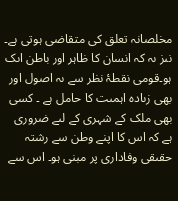مخلصانہ تعلق کى متقاضى ہوتى ہے۔ نىز ىہ کہ انسان کا ظاہر اور باطن اىک ہو۔قومى نقطۂ نظر سے ىہ اصول اور بھى زىادہ اہمىت کا حامل ہے ۔ کسى بھى ملک کے شہرى کے لىے ضرورى ہے کہ اس کا اپنے وطن سے رشتہ حقىقى وفادارى پر مبنى ہو۔ اس سے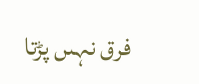فرق نہىں پڑتا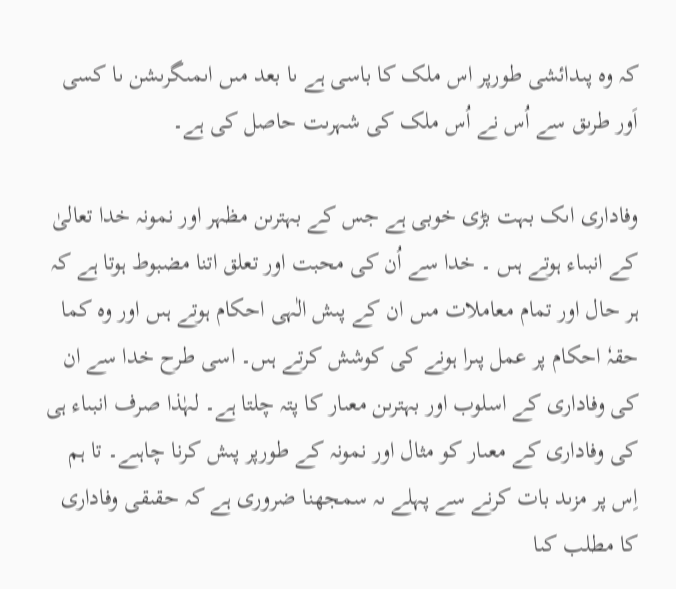کہ وہ پىدائشى طورپر اس ملک کا باسى ہے ىا بعد مىں اىمىگرىشن ىا کسى اَور طرىق سے اُس نے اُس ملک کى شہرىت حاصل کى ہے۔

وفادارى اىک بہت بڑى خوبى ہے جس کے بہترىن مظہر اور نمونہ خدا تعالىٰ کے انبىاء ہوتے ہىں ۔ خدا سے اُن کى محبت اور تعلق اتنا مضبوط ہوتا ہے کہ ہر حال اور تمام معاملات مىں ان کے پىش الٰہى احکام ہوتے ہىں اور وہ کما حقہٗ احکام پر عمل پىرا ہونے کى کوشش کرتے ہىں۔ اسى طرح خدا سے ان کى وفادارى کے اسلوب اور بہترىن معىار کا پتہ چلتا ہے۔ لہٰذا صرف انبىاء ہى کى وفادارى کے معىار کو مثال اور نمونہ کے طورپر پىش کرنا چاہىے۔ تا ہم اِس پر مزىد بات کرنے سے پہلے ىہ سمجھنا ضرورى ہے کہ حقىقى وفادارى کا مطلب کىا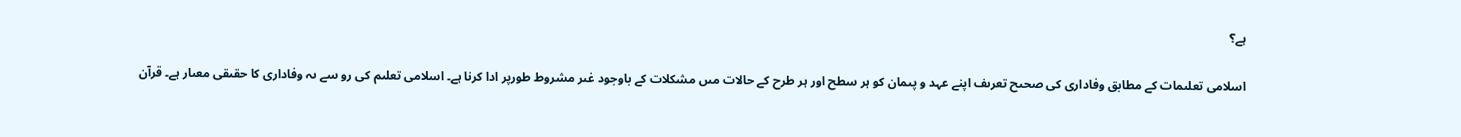ہے؟

اسلامى تعلىمات کے مطابق وفادارى کى صحىح تعرىف اپنے عہد و پىمان کو ہر سطح اور ہر طرح کے حالات مىں مشکلات کے باوجود غىر مشروط طورپر ادا کرنا ہے۔ اسلامى تعلىم کى رو سے ىہ وفادارى کا حقىقى معىار ہے۔ قرآن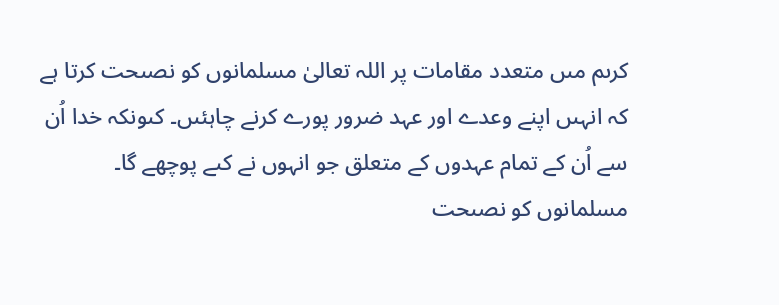کرىم مىں متعدد مقامات پر اللہ تعالىٰ مسلمانوں کو نصىحت کرتا ہے کہ انہىں اپنے وعدے اور عہد ضرور پورے کرنے چاہئىں۔ کىونکہ خدا اُن سے اُن کے تمام عہدوں کے متعلق جو انہوں نے کىے پوچھے گا۔ مسلمانوں کو نصىحت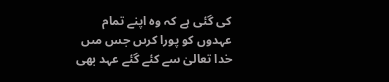کى گئى ہے کہ وہ اپنے تمام عہدوں کو پورا کرىں جس مىں خدا تعالىٰ سے کئے گئے عہد بھى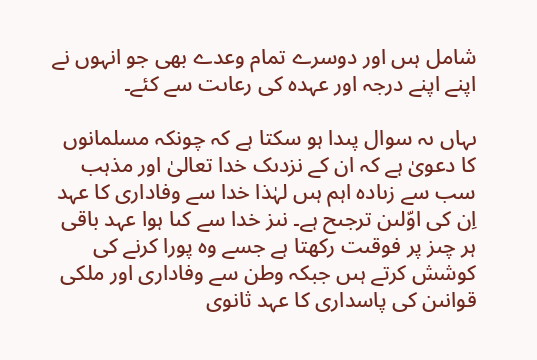شامل ہىں اور دوسرے تمام وعدے بھى جو انہوں نے اپنے اپنے درجہ اور عہدہ کى رعاىت سے کئے۔

ىہاں ىہ سوال پىدا ہو سکتا ہے کہ چونکہ مسلمانوں کا دعوىٰ ہے کہ ان کے نزدىک خدا تعالىٰ اور مذہب سب سے زىادہ اہم ہىں لہٰذا خدا سے وفادارى کا عہد اِن کى اوّلىن ترجىح ہے۔ نىز خدا سے کىا ہوا عہد باقى ہر چىز پر فوقىت رکھتا ہے جسے وہ پورا کرنے کى کوشش کرتے ہىں جبکہ وطن سے وفادارى اور ملکى قوانىن کى پاسدارى کا عہد ثانوى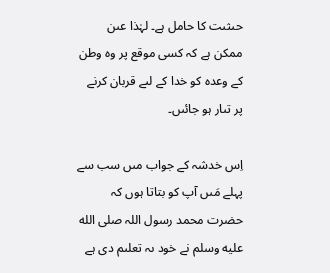حىثىت کا حامل ہے۔ لہٰذا عىن ممکن ہے کہ کسى موقع پر وہ وطن کے وعدہ کو خدا کے لىے قربان کرنے پر تىار ہو جائىں۔

اِس خدشہ کے جواب مىں سب سے پہلے مَىں آپ کو بتاتا ہوں کہ حضرت محمد رسول اللہ صلى الله عليه وسلم نے خود ىہ تعلىم دى ہے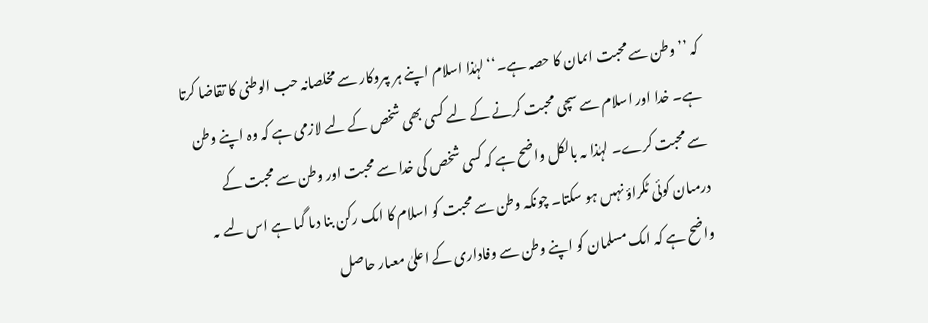کہ ’’وطن سے محبت اىمان کا حصہ ہے۔‘‘ لہٰذا اسلام اپنے ہر پىروکار سے مخلصانہ حب الوطنى کا تقاضا کرتا ہے۔ خدا اور اسلام سے سچى محبت کرنے کے لىے کسى بھى شخص کے لىے لازمى ہے کہ وہ اپنے وطن سے محبت کرے۔ لہٰذا ىہ بالکل واضح ہے کہ کسى شخص کى خدا سے محبت اور وطن سے محبت کے درمىان کوئى ٹکراؤ نہىں ہو سکتا۔ چونکہ وطن سے محبت کو اسلام کا اىک رکن بنا دىا گىا ہے اس لىے ىہ واضح ہے کہ اىک مسلمان کو اپنے وطن سے وفادارى کے اعلىٰ معىار حاصل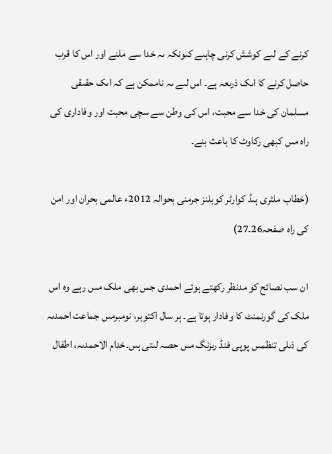کرنے کے لىے کوشش کرنى چاہىے کىونکہ ىہ خدا سے ملنے اور اس کا قرب حاصل کرنے کا اىک ذرىعہ ہے۔ اس لىے ىہ ناممکن ہے کہ اىک حقىقى مسلمان کى خدا سے محبت، اس کى وطن سے سچى محبت اور وفادارى کى راہ مىں کبھى رکاوٹ کا باعث بنے۔

(خطاب ملٹرى ہىڈ کوارٹر کوبلنز جرمنى بحوالہ 2012ء عالمى بحران اور امن کى راہ صفحہ26۔27)

ان سب نصائح کو مدنظر رکھتے ہوئے احمدى جس بھى ملک مىں رہے وہ اس ملک کى گورنمنٹ کا وفادار ہوتا ہے۔ ہر سال اکتوبر، نومبرمىں جماعت احمدىہ کى ذىلى تنظمىں پوپى فنڈ رىزنگ مىں حصہ لىتى ہىں۔خدام الاحمدىہ، اطفال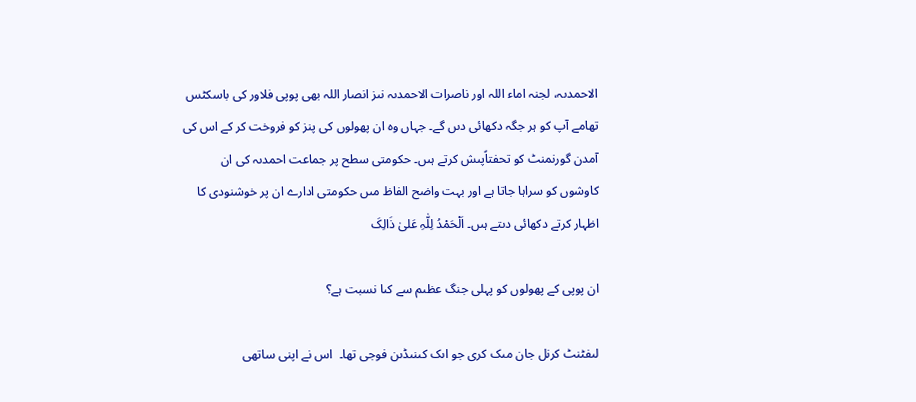الاحمدىہ، لجنہ اماء اللہ اور ناصرات الاحمدىہ نىز انصار اللہ بھى پوپى فلاور کى باسکٹس تھامے آپ کو ہر جگہ دکھائى دىں گے۔ جہاں وہ ان پھولوں کى پنز کو فروخت کر کے اس کى آمدن گورنمنٹ کو تحفتاًپىش کرتے ہىں۔ حکومتى سطح پر جماعت احمدىہ کى ان کاوشوں کو سراہا جاتا ہے اور بہت واضح الفاظ مىں حکومتى ادارے ان پر خوشنودى کا اظہار کرتے دکھائى دىتے ہىں۔ اَلْحَمْدُ لِلّٰہِ عَلىٰ ذَالِکَ

ان پوپى کے پھولوں کو پہلى جنگ عظىم سے کىا نسبت ہے؟

لىفٹنٹ کرنل جان مىک کرى جو اىک کىنىڈىن فوجى تھا۔  اس نے اپنى ساتھى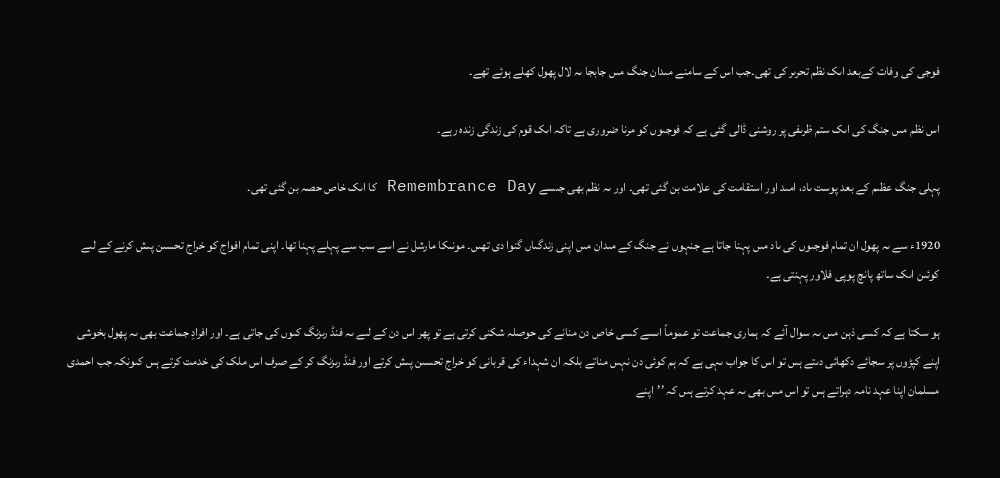فوجى کى وفات کےبعد اىک نظم تحرىر کى تھى۔جب اس کے سامنے مىدان جنگ مىں جابجا ىہ لال پھول کھلے ہوئے تھے۔

اس نظم مىں جنگ کى اىک ستم ظرىفى پر روشنى ڈالى گئى ہے کہ فوجىوں کو مرنا ضرورى ہے تاکہ اىک قوم کى زندگى زندہ رہے۔

پہلى جنگ عظىم کے بعد پوست ىاد، امىد اور استقامت کى علامت بن گئى تھى۔ اور ىہ نظم بھى جىسے Remembrance Day کا اىک خاص حصہ بن گئى تھى۔

1920ء سے ىہ پھول ان تمام فوجىوں کى ىاد مىں پہنا جاتا ہے جنہوں نے جنگ کے مىدان مىں اپنى زندگىاں گنوا دى تھىں۔ مونىکا مارشل نے اسے سب سے پہلے پہنا تھا۔ اپنى تمام افواج کو خراج تحسىن پىش کرنے کے لىے کوئىن اىک ساتھ پانچ پوپى فلاور پہنتى ہے۔

ہو سکتا ہے کہ کسى ذہن مىں ىہ سوال آئے کہ ہمارى جماعت تو عموماً اىسے کسى خاص دن منانے کى حوصلہ شکنى کرتى ہے تو پھر اس دن کے لىے ىہ فنڈ رىزنگ کىوں کى جاتى ہے۔ اور افرادِ جماعت بھى ىہ پھول بخوشى اپنے کپڑوں پر سجائے دکھائى دىتے ہىں تو اس کا جواب ىہى ہے کہ ہم کوئى دن نہىں مناتے بلکہ ان شہداء کى قربانى کو خراج تحسىن پىش کرتے اور فنڈ رىزنگ کر کے صرف اس ملک کى خدمت کرتے ہىں کىونکہ جب احمدى مسلمان اپنا عہد نامہ دہراتے ہىں تو اس مىں بھى ىہ عہد کرتے ہىں کہ ’’اپنے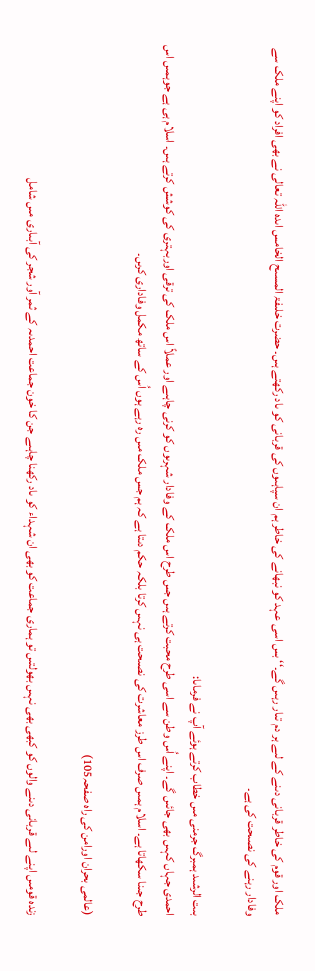ملک اور قوم کى خاطر قربانى دىنے کے لىے ہر دم تىار رہىں گے۔‘‘ بس اسى عہد کو نبھانے کى خاطر ہم ان سپاہىوں کى قربانى کو ىاد رکھتے ہىں۔ حضرت خلىفۃ المسىح الخامس اىدہ اللہ تعالى نے بھى افراد کو اپنے ملک سے وفادار رہنے کى نصىحت کى ہے۔

بىت الرشىد ہمبرگ جرمنى مىں خطاب کرتے ہوئے آپ نے فرماىا:
احمدى جہاں کہىں بھى جائىں گے۔ اپنے اُس وطن سے اسى طرح محبت کرتے ہىں جس طرح اس ملک کے وفادار شہرىوں کو کرنى چاہىے اور عملاً اس ملک کى ترقى اوربہترى کى کوشش کرتے ہىں۔ اسلام ہى ہے جوہمىں اس طرح جىنا سکھاتا ہے۔ اسلام ہمىں صرف اس طرز معاشرت کى نصىحت ہى نہىں کرتا بلکہ حکم دىتا ہے کہ ہم جس ملک مىں رہ رہے ہوں اُس کے ساتھ مکمل وفادارى کرىں۔

(عالمى بحران اورامن کى راہ صفحہ105)

زندہ قومىں اپنے لىے قربانى دىنے والوں کو کبھى بھى نہىں بھولتىں تو ہمارى جماعت کو بھى ان شہداء کو ىاد رکھنا چاہىے جن کا خون جماعت احمدىہ کے ثمر آور شجر کى آبىارى مىں شامل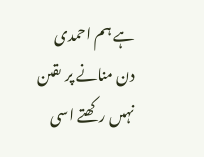ہے ہم احمدى دن منانے پر ىقىن نہىں رکھتے اسى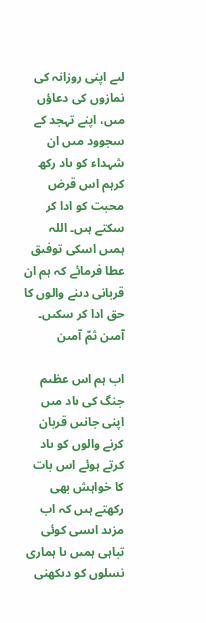لىے اپنى روزانہ کى نمازوں کى دعاؤں مىں، اپنے تہجد کے سجوود مىں ان شہداء کو ىاد رکھ کرہم اس قرض محبت کو ادا کر سکتے ہىں۔ اللہ ہمىں اسکى توفىق عطا فرمائے کہ ہم ان قربانى دىنے والوں کا حق ادا کر سکىں۔ آمىن ثمّ آمىن

اب ہم اس عظىم جنگ کى ىاد مىں اپنى جانىں قربان کرنے والوں کو ىاد کرتے ہوئے اس بات کا خواہش بھى رکھتے ہىں کہ اب مزىد اىسى کوئى تباہى ہمىں ىا ہمارى نسلوں کو دىکھنى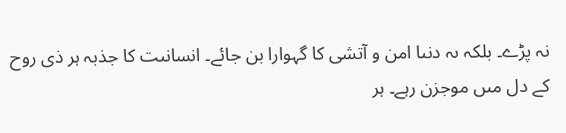نہ پڑے۔ بلکہ ىہ دنىا امن و آتشى کا گہوارا بن جائے۔ انسانىت کا جذبہ ہر ذى روح کے دل مىں موجزن رہے۔ ہر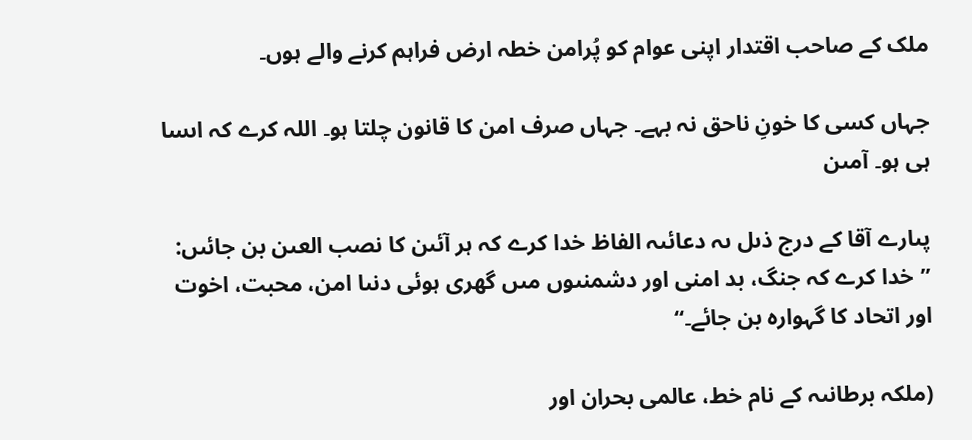ملک کے صاحب اقتدار اپنى عوام کو پُرامن خطہ ارض فراہم کرنے والے ہوں۔

جہاں کسى کا خونِ ناحق نہ بہے۔ جہاں صرف امن کا قانون چلتا ہو۔ اللہ کرے کہ اىسا ہى ہو۔ آمىن

پىارے آقا کے درج ذىل ىہ دعائىہ الفاظ خدا کرے کہ ہر آئىن کا نصب العىن بن جائىں:
’’خدا کرے کہ جنگ، بد امنى اور دشمنىوں مىں گھرى ہوئى دنىا امن، محبت، اخوت اور اتحاد کا گہوارہ بن جائے۔‘‘

(ملکہ برطانىہ کے نام خط، عالمى بحران اور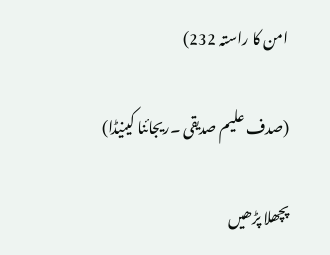امن کا راستہ 232)

(صدف علیم صدیقی ۔ریجائنا کینیڈا)

پچھلا پڑھیں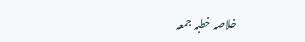خلاصہ خطبہ جمعہ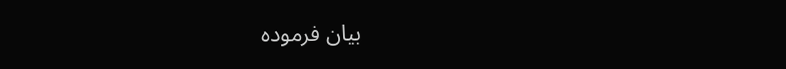بیان فرمودہ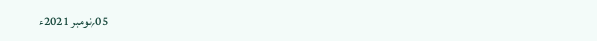05؍نومبر 2021ء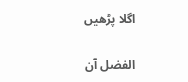اگلا پڑھیں

الفضل آن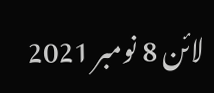لائن 8 نومبر 2021